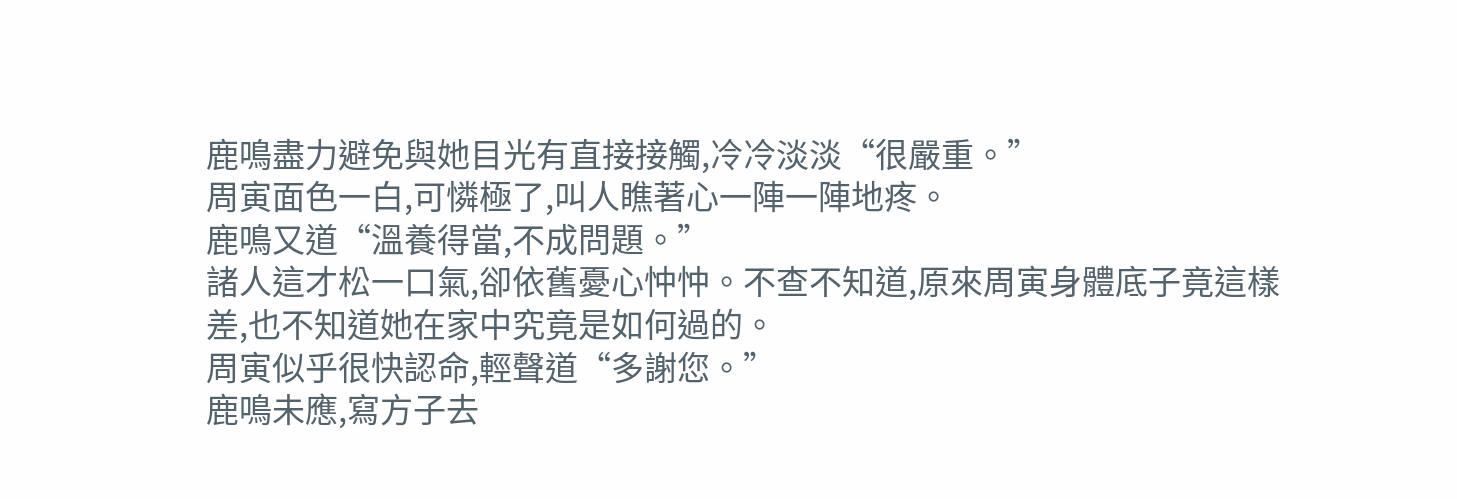鹿鳴盡力避免與她目光有直接接觸,冷冷淡淡“很嚴重。”
周寅面色一白,可憐極了,叫人瞧著心一陣一陣地疼。
鹿鳴又道“溫養得當,不成問題。”
諸人這才松一口氣,卻依舊憂心忡忡。不查不知道,原來周寅身體底子竟這樣差,也不知道她在家中究竟是如何過的。
周寅似乎很快認命,輕聲道“多謝您。”
鹿鳴未應,寫方子去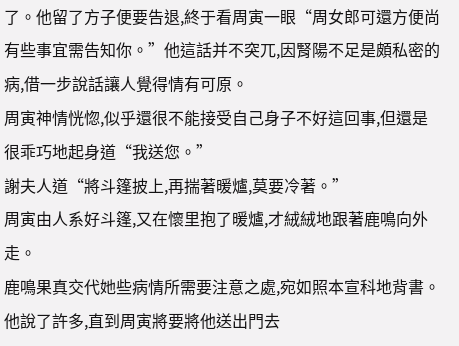了。他留了方子便要告退,終于看周寅一眼“周女郎可還方便尚有些事宜需告知你。”他這話并不突兀,因腎陽不足是頗私密的病,借一步說話讓人覺得情有可原。
周寅神情恍惚,似乎還很不能接受自己身子不好這回事,但還是很乖巧地起身道“我送您。”
謝夫人道“將斗篷披上,再揣著暖爐,莫要冷著。”
周寅由人系好斗篷,又在懷里抱了暖爐,才絨絨地跟著鹿鳴向外走。
鹿鳴果真交代她些病情所需要注意之處,宛如照本宣科地背書。他說了許多,直到周寅將要將他送出門去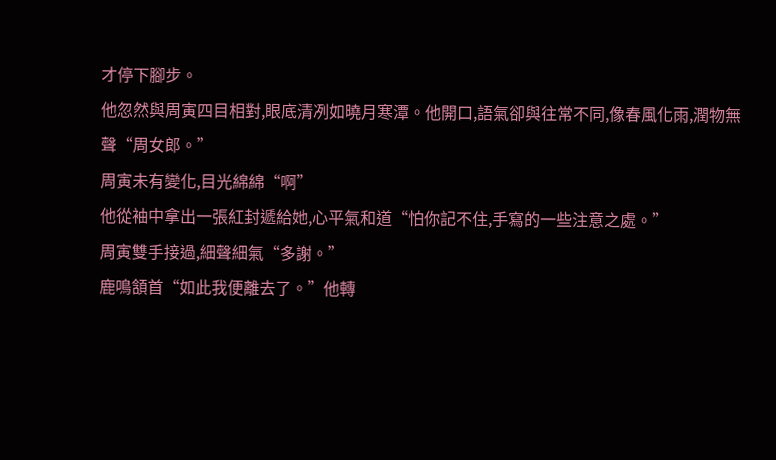才停下腳步。
他忽然與周寅四目相對,眼底清冽如曉月寒潭。他開口,語氣卻與往常不同,像春風化雨,潤物無聲“周女郎。”
周寅未有變化,目光綿綿“啊”
他從袖中拿出一張紅封遞給她,心平氣和道“怕你記不住,手寫的一些注意之處。”
周寅雙手接過,細聲細氣“多謝。”
鹿鳴頷首“如此我便離去了。”他轉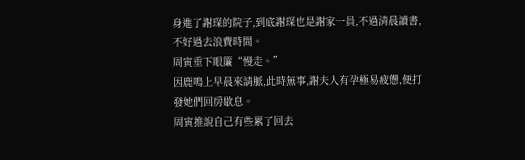身進了謝琛的院子,到底謝琛也是謝家一員,不過清晨讀書,不好過去浪費時間。
周寅垂下眼簾“慢走。”
因鹿鳴上早晨來請脈,此時無事,謝夫人有孕極易疲憊,便打發她們回房歇息。
周寅推說自己有些累了回去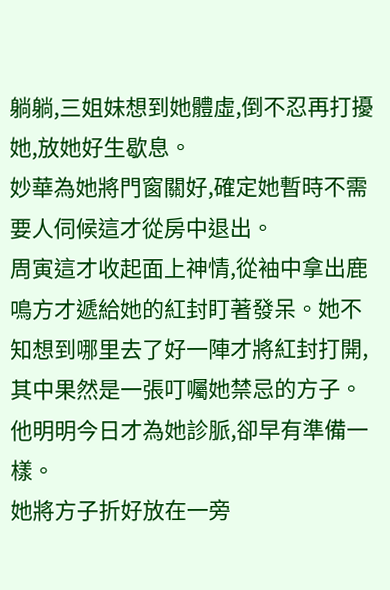躺躺,三姐妹想到她體虛,倒不忍再打擾她,放她好生歇息。
妙華為她將門窗關好,確定她暫時不需要人伺候這才從房中退出。
周寅這才收起面上神情,從袖中拿出鹿鳴方才遞給她的紅封盯著發呆。她不知想到哪里去了好一陣才將紅封打開,其中果然是一張叮囑她禁忌的方子。
他明明今日才為她診脈,卻早有準備一樣。
她將方子折好放在一旁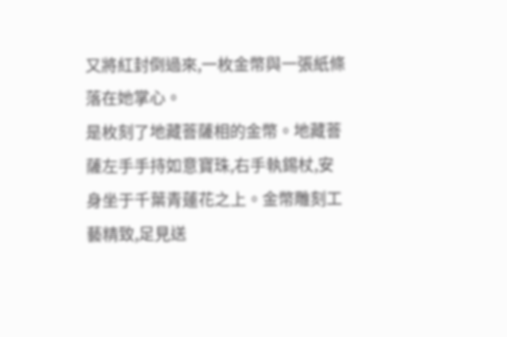又將紅封倒過來,一枚金幣與一張紙條落在她掌心。
是枚刻了地藏菩薩相的金幣。地藏菩薩左手手持如意寶珠,右手執錫杖,安身坐于千葉青蓮花之上。金幣雕刻工藝精致,足見送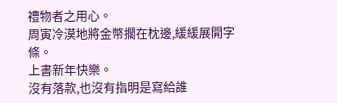禮物者之用心。
周寅冷漠地將金幣擱在枕邊,緩緩展開字條。
上書新年快樂。
沒有落款,也沒有指明是寫給誰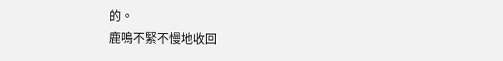的。
鹿鳴不緊不慢地收回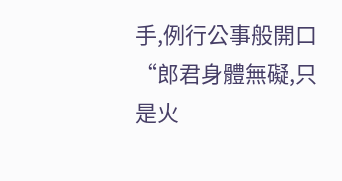手,例行公事般開口“郎君身體無礙,只是火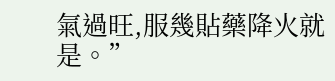氣過旺,服幾貼藥降火就是。”